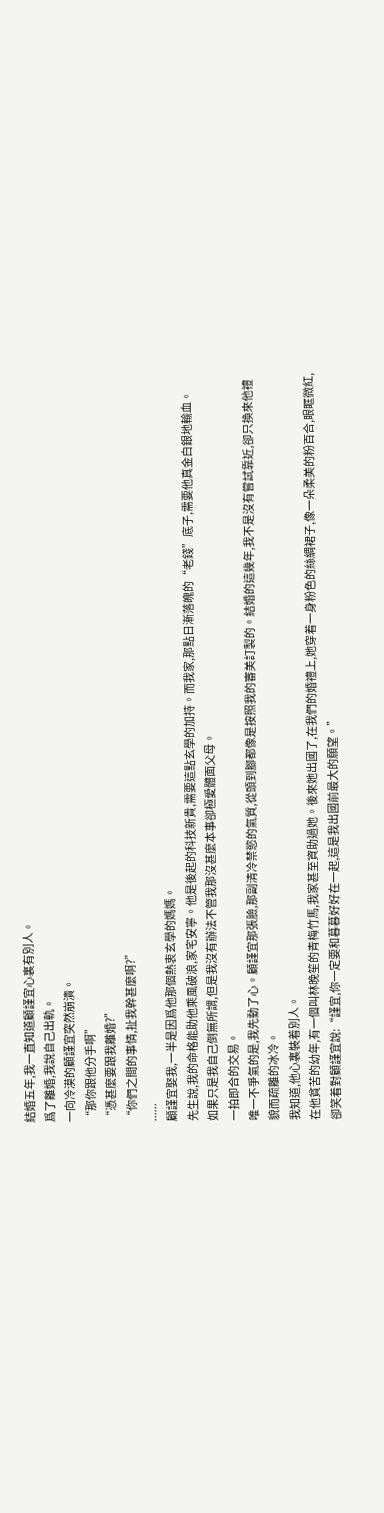結婚五年,我一直知道顧謹宜心裏有別人。
爲了離婚,我說自己出軌。
一向冷漠的顧謹宜突然崩潰。
“那你跟他分手啊”
“憑甚麼要跟我離婚?”
“你們之間的事情,扯我幹甚麼啊?”
......
顧謹宜娶我,一半是因爲他那個熱衷玄學的媽媽。
先生說,我的命格能助他乘風破浪,家宅安寧。他是後起的科技新貴,需要這點玄學的加持。而我家,那點日漸落魄的“老錢”底子,需要他真金白銀地輸血。
如果只是我自己倒無所謂,但是我沒有辦法不管我那沒甚麼本事卻極愛體面父母。
一拍即合的交易。
唯一不爭氣的是,我先動了心。顧謹宜那張臉,那副清冷禁慾的氣質,從頭到腳都像是按照我的審美訂製的。結婚的這幾年,我不是沒有嘗試靠近,卻只換來他禮貌而疏離的冰冷。
我知道,他心裏裝着別人。
在他貧苦的幼年,有一個叫林晚笙的青梅竹馬,我家甚至資助過她。後來她出國了,在我們的婚禮上,她穿着一身粉色的絲綢裙子,像一朵柔美的粉百合,眼眶微紅,卻笑着對顧謹宜說:“謹宜,你一定要和暮暮好好在一起,這是我出國前最大的願望。”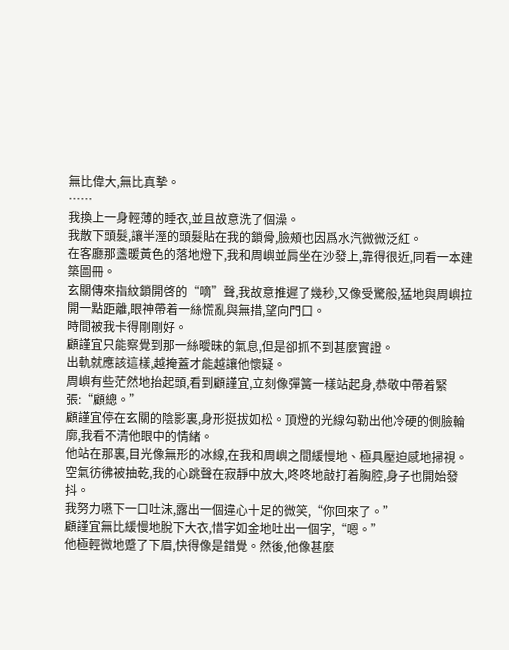無比偉大,無比真摯。
……
我換上一身輕薄的睡衣,並且故意洗了個澡。
我散下頭髮,讓半溼的頭髮貼在我的鎖骨,臉頰也因爲水汽微微泛紅。
在客廳那盞暖黃色的落地燈下,我和周嶼並肩坐在沙發上,靠得很近,同看一本建築圖冊。
玄關傳來指紋鎖開啓的“嘀”聲,我故意推遲了幾秒,又像受驚般,猛地與周嶼拉開一點距離,眼神帶着一絲慌亂與無措,望向門口。
時間被我卡得剛剛好。
顧謹宜只能察覺到那一絲曖昧的氣息,但是卻抓不到甚麼實證。
出軌就應該這樣,越掩蓋才能越讓他懷疑。
周嶼有些茫然地抬起頭,看到顧謹宜,立刻像彈簧一樣站起身,恭敬中帶着緊張:“顧總。”
顧謹宜停在玄關的陰影裏,身形挺拔如松。頂燈的光線勾勒出他冷硬的側臉輪廓,我看不清他眼中的情緒。
他站在那裏,目光像無形的冰線,在我和周嶼之間緩慢地、極具壓迫感地掃視。
空氣彷彿被抽乾,我的心跳聲在寂靜中放大,咚咚地敲打着胸腔,身子也開始發抖。
我努力嚥下一口吐沫,露出一個違心十足的微笑,“你回來了。”
顧謹宜無比緩慢地脫下大衣,惜字如金地吐出一個字,“嗯。”
他極輕微地蹙了下眉,快得像是錯覺。然後,他像甚麼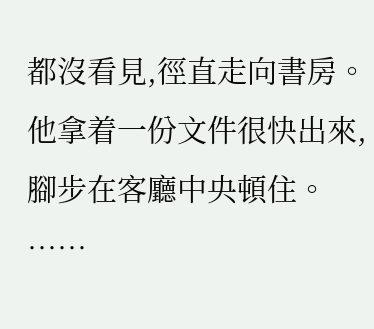都沒看見,徑直走向書房。
他拿着一份文件很快出來,腳步在客廳中央頓住。
……